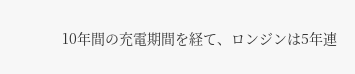10年間の充電期間を経て、ロンジンは5年連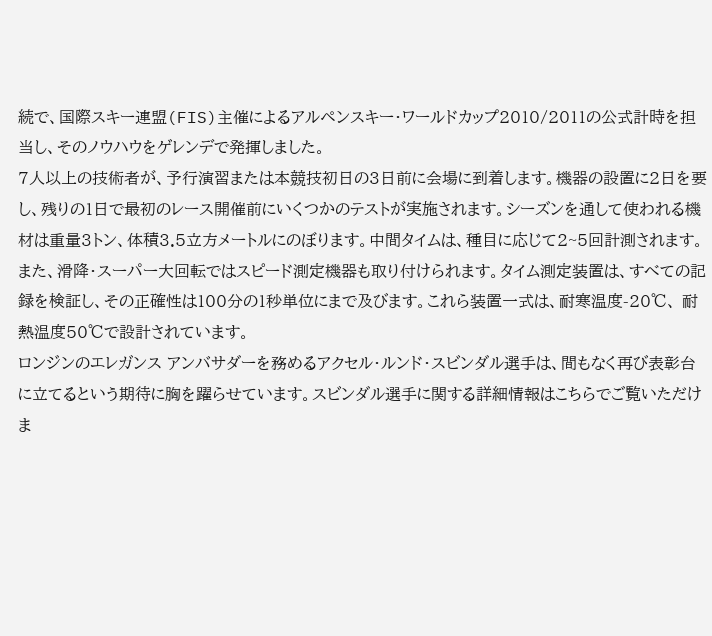続で、国際スキー連盟(FIS)主催によるアルペンスキー・ワールドカップ2010/2011の公式計時を担当し、そのノウハウをゲレンデで発揮しました。
7人以上の技術者が、予行演習または本競技初日の3日前に会場に到着します。機器の設置に2日を要し、残りの1日で最初のレース開催前にいくつかのテストが実施されます。シーズンを通して使われる機材は重量3トン、体積3.5立方メートルにのぼります。中間タイムは、種目に応じて2~5回計測されます。また、滑降・スーパー大回転ではスピード測定機器も取り付けられます。タイム測定装置は、すべての記録を検証し、その正確性は100分の1秒単位にまで及びます。これら装置一式は、耐寒温度-20℃、 耐熱温度50℃で設計されています。
ロンジンのエレガンス アンバサダーを務めるアクセル・ルンド・スビンダル選手は、間もなく再び表彰台に立てるという期待に胸を躍らせています。スビンダル選手に関する詳細情報はこちらでご覧いただけま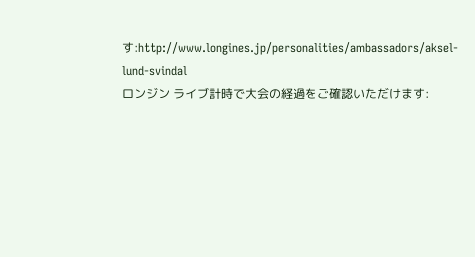す:http://www.longines.jp/personalities/ambassadors/aksel-lund-svindal
ロンジン ライブ計時で大会の経過をご確認いただけます: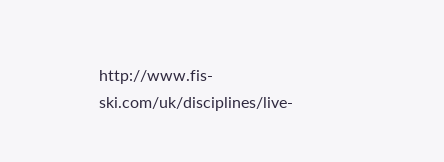http://www.fis-ski.com/uk/disciplines/live-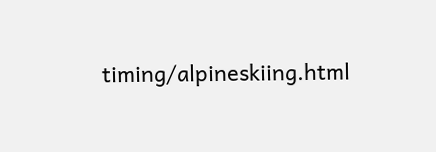timing/alpineskiing.html